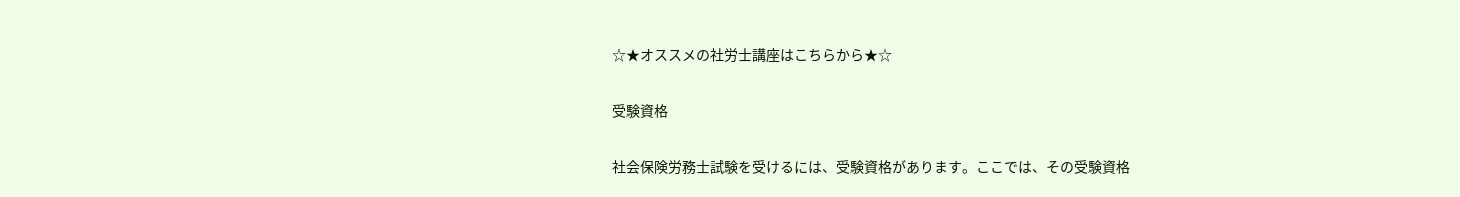☆★オススメの社労士講座はこちらから★☆

受験資格

社会保険労務士試験を受けるには、受験資格があります。ここでは、その受験資格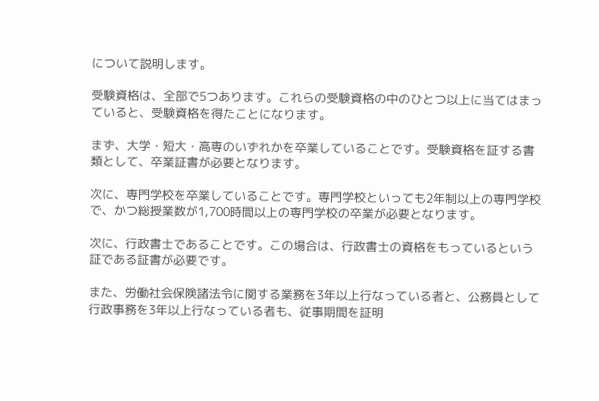について説明します。

受験資格は、全部で5つあります。これらの受験資格の中のひとつ以上に当てはまっていると、受験資格を得たことになります。

まず、大学・短大・高専のいずれかを卒業していることです。受験資格を証する書類として、卒業証書が必要となります。

次に、専門学校を卒業していることです。専門学校といっても2年制以上の専門学校で、かつ総授業数が1,700時間以上の専門学校の卒業が必要となります。

次に、行政書士であることです。この場合は、行政書士の資格をもっているという証である証書が必要です。

また、労働社会保険諸法令に関する業務を3年以上行なっている者と、公務員として行政事務を3年以上行なっている者も、従事期間を証明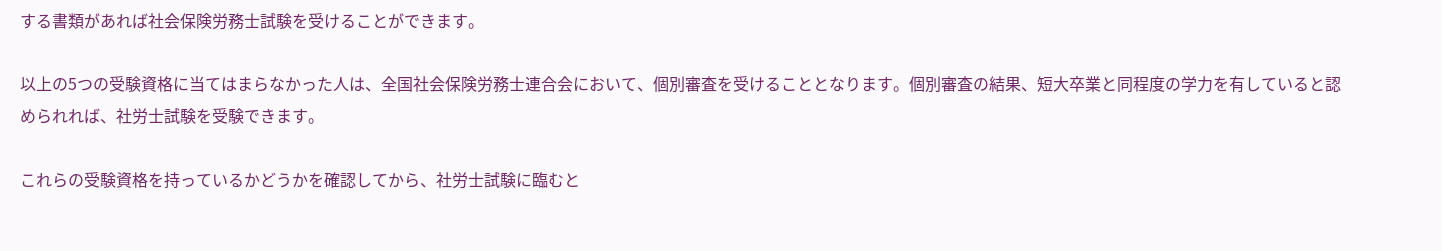する書類があれば社会保険労務士試験を受けることができます。

以上の5つの受験資格に当てはまらなかった人は、全国社会保険労務士連合会において、個別審査を受けることとなります。個別審査の結果、短大卒業と同程度の学力を有していると認められれば、社労士試験を受験できます。

これらの受験資格を持っているかどうかを確認してから、社労士試験に臨むと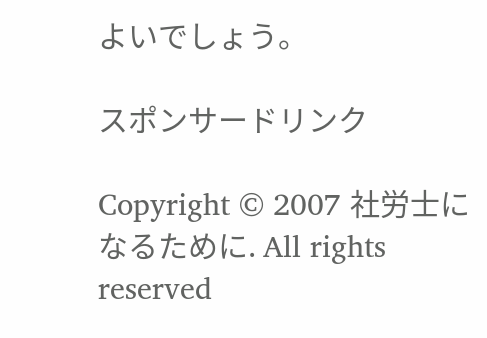よいでしょう。

スポンサードリンク

Copyright © 2007 社労士になるために. All rights reserved